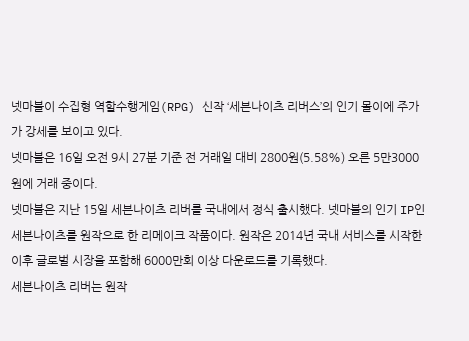넷마블이 수집형 역할수행게임(RPG) 신작 ‘세븐나이츠 리버스’의 인기 몰이에 주가가 강세를 보이고 있다.
넷마블은 16일 오전 9시 27분 기준 전 거래일 대비 2800원(5.58%) 오른 5만3000원에 거래 중이다.
넷마블은 지난 15일 세븐나이츠 리버를 국내에서 정식 출시했다. 넷마블의 인기 IP인 세븐나이츠를 원작으로 한 리메이크 작품이다. 원작은 2014년 국내 서비스를 시작한 이후 글로벌 시장을 포함해 6000만회 이상 다운로드를 기록했다.
세븐나이츠 리버는 원작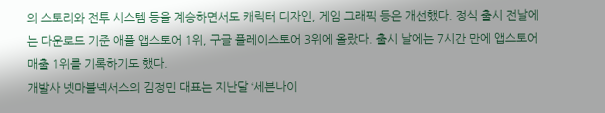의 스토리와 전투 시스템 등을 계승하면서도 캐릭터 디자인, 게임 그래픽 등은 개선했다. 정식 출시 전날에는 다운로드 기준 애플 앱스토어 1위, 구글 플레이스토어 3위에 올랐다. 출시 날에는 7시간 만에 앱스토어 매출 1위를 기록하기도 했다.
개발사 넷마블넥서스의 김정민 대표는 지난달 ‘세븐나이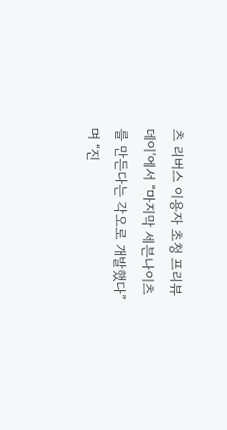츠 리버스 이용자 초청 프리뷰 데이’에서 “마지막 세븐나이츠를 만든다는 각오로 개발했다”며 “진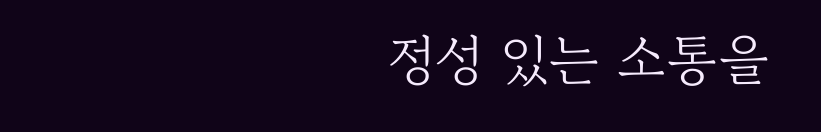정성 있는 소통을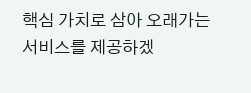핵심 가치로 삼아 오래가는 서비스를 제공하겠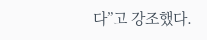다”고 강조했다.